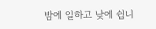밤에 일하고 낮에 쉽니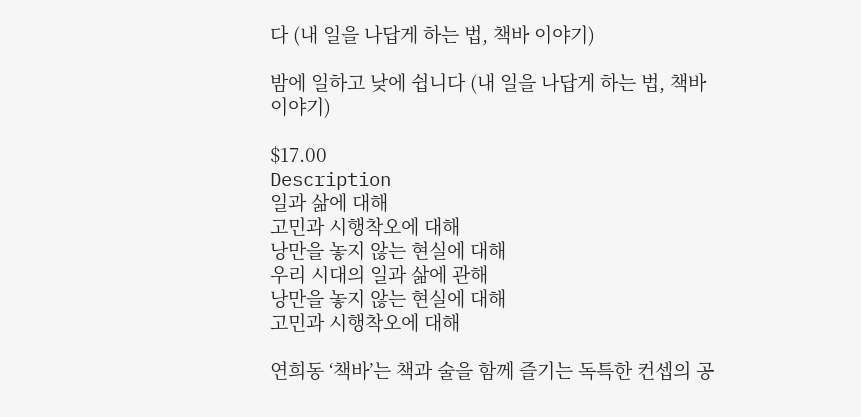다 (내 일을 나답게 하는 법, 책바 이야기)

밤에 일하고 낮에 쉽니다 (내 일을 나답게 하는 법, 책바 이야기)

$17.00
Description
일과 삶에 대해
고민과 시행착오에 대해
낭만을 놓지 않는 현실에 대해
우리 시대의 일과 삶에 관해
낭만을 놓지 않는 현실에 대해
고민과 시행착오에 대해

연희동 ‘책바’는 책과 술을 함께 즐기는 독특한 컨셉의 공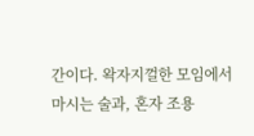간이다. 왁자지껄한 모임에서 마시는 술과, 혼자 조용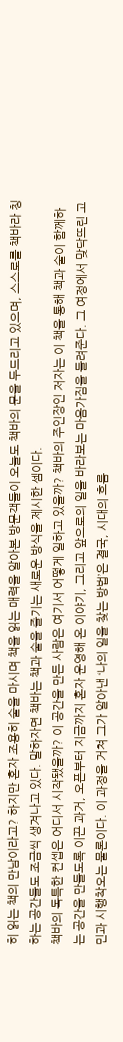히 읽는 책의 만남이라고? 하지만 혼자 조용히 술을 마시며 책을 읽는 매력을 알아본 방문객들이 오늘도 책바의 문을 두드리고 있으며, 스스로를 책바라 칭하는 공간들도 조금씩 생겨나고 있다. 말하자면 책바는 책과 술을 즐기는 새로운 방식을 제시한 셈이다.
책바의 독특한 컨셉은 어디서 시작됐을까? 이 공간을 만든 사람은 여기서 어떻게 일하고 있을까? 책바의 주인장인 저자는 이 책을 통해 책과 술이 함께하는 공간을 만들도록 이끈 과거, 오픈부터 지금까지 혼자 운영해 온 이야기, 그리고 앞으로의 일을 바라보는 마음가짐을 들려준다. 그 여정에서 맞닥뜨린 고민과 시행착오는 물론이다. 이 과정을 거쳐 그가 알아낸 ‘나의 일을 찾는 방법’은 결국, 시대의 흐름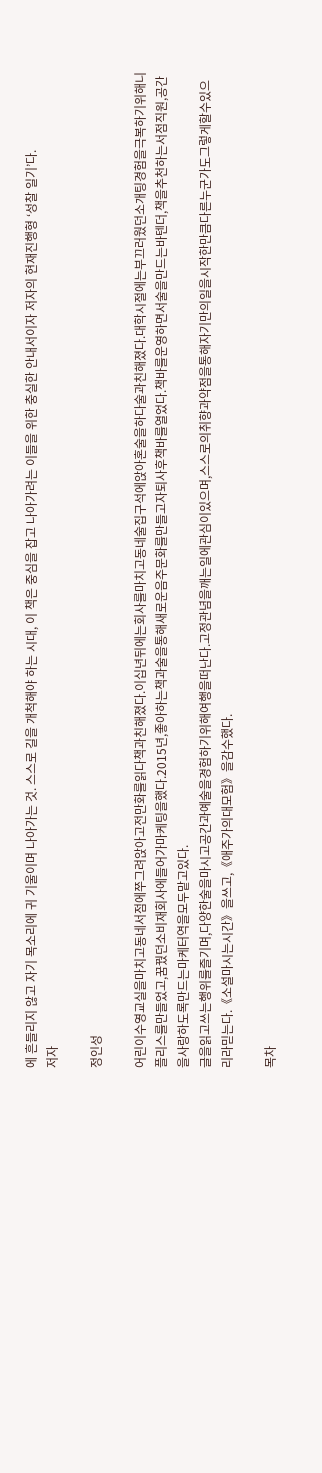에 흔들리지 않고 자기 목소리에 귀 기울이며 나아가는 것. 스스로 길을 개척해야 하는 시대, 이 책은 중심을 잡고 나아가려는 이들을 위한 충실한 안내서이자 저자의 현재진행형 ‘성찰 일기’다.
저자

정인성

어린이수영교실을마치고동네서점에쭈그려앉아고전만화를읽다책과친해졌다.이십년뒤에는회사를마치고동네술집구석에앉아혼술을하다술과친해졌다.대학시절에는부끄러웠던소개팅경험을극복하기위해니플리스를만들었고,꿈꿨던소비재회사에들어가마케팅을했다.2015년,좋아하는책과술을통해새로운음주문화를만들고자퇴사후책바를열었다.책바를운영하면서술을만드는바텐더,책을추천하는서점직원,공간을사랑하도록만드는마케터역을모두맡고있다.
글을읽고쓰는행위를즐기며,다양한술을마시고공간과예술을경험하기위해여행을떠난다.고정관념을깨는일에관심이있으며,스스로의취향과약점을통해자기만의일을시작한만큼다른누군가도그렇게할수있으리라믿는다.《소설마시는시간》을쓰고,《애주가의대모험》을감수했다.

목차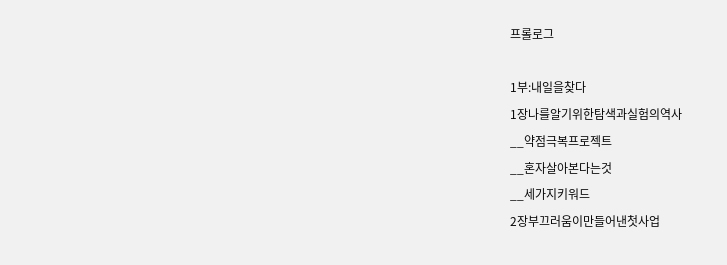프롤로그

1부:내일을찾다
1장나를알기위한탐색과실험의역사
__약점극복프로젝트
__혼자살아본다는것
__세가지키워드
2장부끄러움이만들어낸첫사업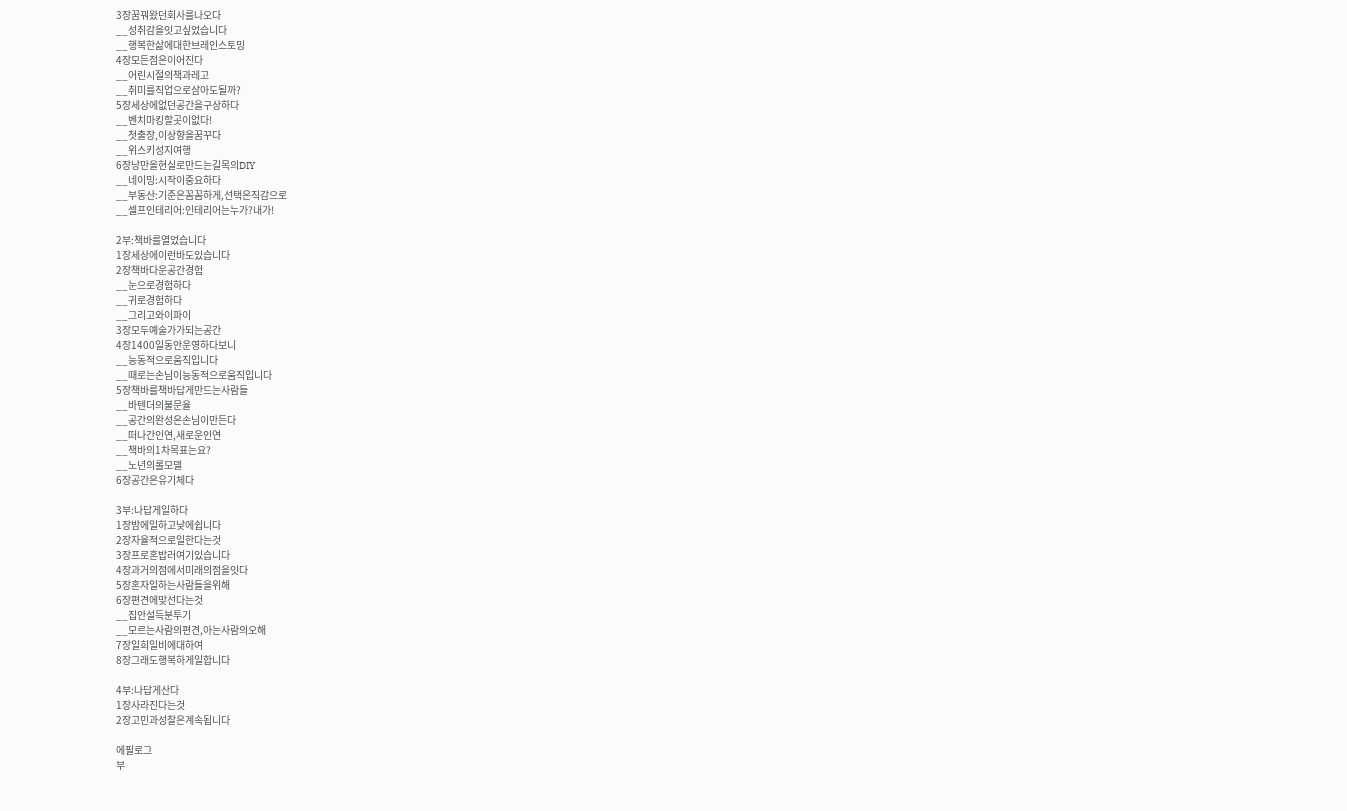3장꿈꿔왔던회사를나오다
__성취감을잇고싶었습니다
__행복한삶에대한브레인스토밍
4장모든점은이어진다
__어린시절의책과레고
__취미를직업으로삼아도될까?
5장세상에없던공간을구상하다
__벤치마킹할곳이없다!
__첫출장,이상향을꿈꾸다
__위스키성지여행
6장낭만을현실로만드는길목의DIY
__네이밍:시작이중요하다
__부동산:기준은꼼꼼하게,선택은직감으로
__셀프인테리어:인테리어는누가?내가!

2부:책바를열었습니다
1장세상에이런바도있습니다
2장책바다운공간경험
__눈으로경험하다
__귀로경험하다
__그리고와이파이
3장모두예술가가되는공간
4장1400일동안운영하다보니
__능동적으로움직입니다
__때로는손님이능동적으로움직입니다
5장책바를책바답게만드는사람들
__바텐더의불문율
__공간의완성은손님이만든다
__떠나간인연,새로운인연
__책바의1차목표는요?
__노년의롤모델
6장공간은유기체다

3부:나답게일하다
1장밤에일하고낮에쉽니다
2장자율적으로일한다는것
3장프로혼밥러여기있습니다
4장과거의점에서미래의점을잇다
5장혼자일하는사람들을위해
6장편견에맞선다는것
__집안설득분투기
__모르는사람의편견,아는사람의오해
7장일희일비에대하여
8장그래도행복하게일합니다

4부:나답게산다
1장사라진다는것
2장고민과성찰은계속됩니다

에필로그
부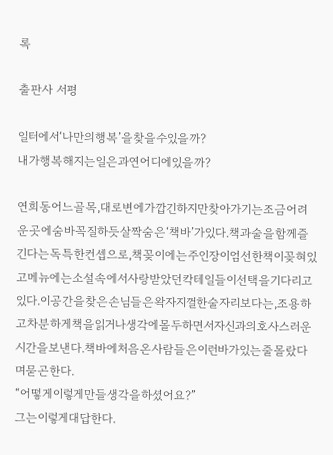록

출판사 서평

일터에서‘나만의행복’을찾을수있을까?
내가행복해지는일은과연어디에있을까?

연희동어느골목,대로변에가깝긴하지만찾아가기는조금어려운곳에숨바꼭질하듯살짝숨은‘책바’가있다.책과술을함께즐긴다는독특한컨셉으로,책꽂이에는주인장이엄선한책이꽂혀있고메뉴에는소설속에서사랑받았던칵테일들이선택을기다리고있다.이공간을찾은손님들은왁자지껄한술자리보다는,조용하고차분하게책을읽거나생각에몰두하면서자신과의호사스러운시간을보낸다.책바에처음온사람들은이런바가있는줄몰랐다며묻곤한다.
“어떻게이렇게만들생각을하셨어요?”
그는이렇게대답한다.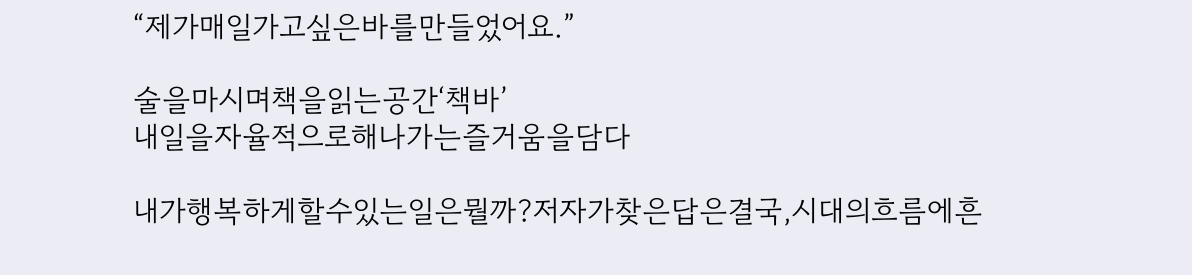“제가매일가고싶은바를만들었어요.”

술을마시며책을읽는공간‘책바’
내일을자율적으로해나가는즐거움을담다

내가행복하게할수있는일은뭘까?저자가찾은답은결국,시대의흐름에흔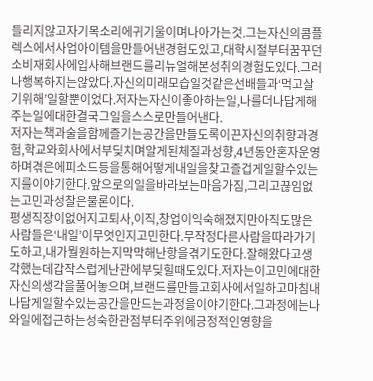들리지않고자기목소리에귀기울이며나아가는것.그는자신의콤플렉스에서사업아이템을만들어낸경험도있고,대학시절부터꿈꾸던소비재회사에입사해브랜드를리뉴얼해본성취의경험도있다.그러나행복하지는않았다.자신의미래모습일것같은선배들과‘먹고살기위해’일할뿐이었다.저자는자신이좋아하는일,나를더나답게해주는일에대한결국그일을스스로만들어낸다.
저자는책과술을함께즐기는공간을만들도록이끈자신의취향과경험,학교와회사에서부딪치며알게된체질과성향,4년동안혼자운영하며겪은에피소드등을통해어떻게내일을찾고즐겁게일할수있는지를이야기한다.앞으로의일을바라보는마음가짐,그리고끊임없는고민과성찰은물론이다.
평생직장이없어지고퇴사,이직,창업이익숙해졌지만아직도많은사람들은‘내일’이무엇인지고민한다.무작정다른사람을따라가기도하고,내가뭘원하는지막막해난항을겪기도한다.잘해왔다고생각했는데갑작스럽게난관에부딪힐때도있다.저자는이고민에대한자신의생각을풀어놓으며,브랜드를만들고회사에서일하고마침내나답게일할수있는공간을만드는과정을이야기한다.그과정에는나와일에접근하는성숙한관점부터주위에긍정적인영향을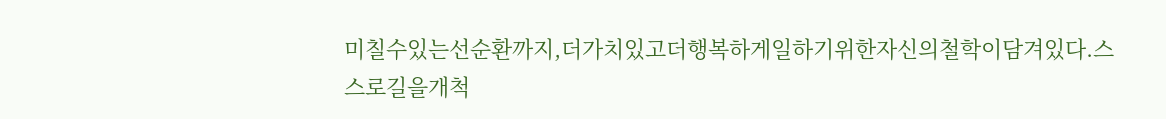미칠수있는선순환까지,더가치있고더행복하게일하기위한자신의철학이담겨있다.스스로길을개척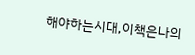해야하는시대,이책은나의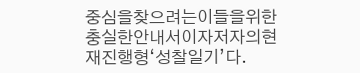중심을찾으려는이들을위한충실한안내서이자저자의현재진행형‘성찰일기’다.